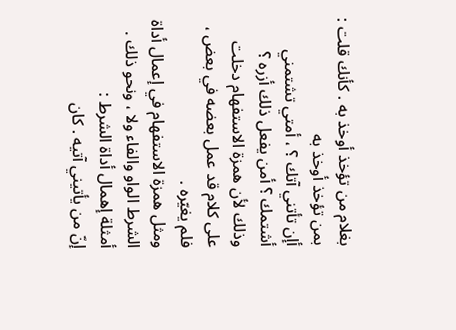بغلام من تؤخذ أوخذ به . كأنك قلت : بمن تؤخذ أوخذ به
أإن تأتني آتك ؟ ، أمتي تشتمني أشتمك ؟ أمن يفعل ذلك أزره ؟
وذلك لأن همزة الاستفهام دخلت على كلام قد عمل بعضه في بعض ، فلم يغيّره .
ومثل همزة الاستفهام في إعمال أداة الشرط الواو والفاء ولا ، ونحو ذلك .
أمثلة إهمال أداة الشرط :
إنّ من يأتيني آتيه . كان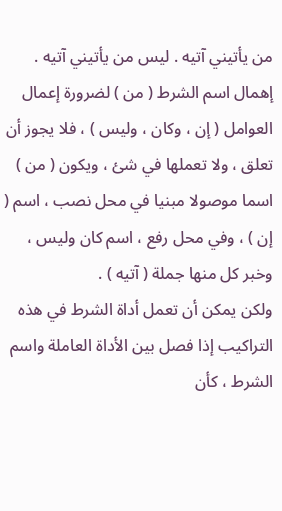من يأتيني آتيه . ليس من يأتيني آتيه .
إهمال اسم الشرط ( من ) لضرورة إعمال العوامل ( إن ، وكان ، وليس ) ، فلا يجوز أن تعلق ، ولا تعملها في شئ ، ويكون ( من ) اسما موصولا مبنيا في محل نصب ، اسم ( إن ) ، وفي محل رفع ، اسم كان وليس ، وخبر كل منها جملة ( آتيه ) .
ولكن يمكن أن تعمل أداة الشرط في هذه التراكيب إذا فصل بين الأداة العاملة واسم الشرط ، كأن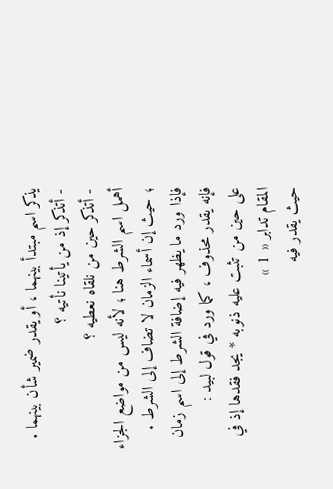يذكر اسم مبتدأ بينهما ، أو يقدر ضمير شأن بينهما .
- أتذكر إذ من يأتينا نأتيه ؟
- أتذكر حين من نلقاه نعطيه ؟
أهمل اسم الشرط هنا ؛ لأنه ليس من مواضع الجزاء ؛ حيث إن أسماء الزمان لا تضاف إلى الشرط .
فإذا ورد ما يظهر فيه إضافة الشرط إلى اسم زمان فإنه يقدر محذوف ، كما ورد في قول لبيد :
على حين من تثبت عليه ذنوبه * يجد فقدها إذ في المقام تدابر « 1 »
حيث يقدر فيه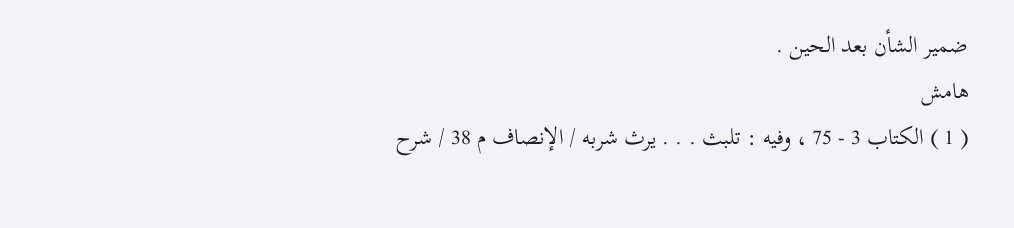ضمير الشأن بعد الحين .
هامش
( 1 ) الكتاب 3 - 75 ، وفيه : تلبث . . . يرث شربه / الإنصاف م 38 / شرح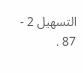التسهيل 2 - 87 .